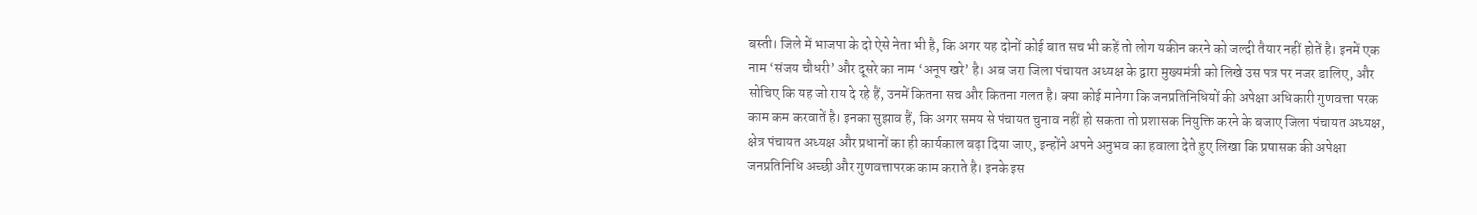बस्ती। जिले में भाजपा के दो ऐसे नेता भी है, कि अगर यह दोनों कोई बात सच भी कहें तो लोग यकीन करने को जल्दी तैयार नहीं होतें है। इनमें एक नाम ‘संजय चौधरी’ और दूसरे का नाम ‘अनूप खरे’ है। अब जरा जिला पंचायत अध्यक्ष के द्वारा मुख्यमंत्री को लिखे उस पत्र पर नजर डालिए, और सोचिए कि यह जो राय दे रहे हैं, उनमें कितना सच और कितना गलत है। क्या कोई मानेगा कि जनप्रतिनिधियों की अपेक्षा अधिकारी गुणवत्ता परक काम कम करवातें है। इनका सुझाव हैं, कि अगर समय से पंचायत चुनाव नहीं हो सकता तो प्रशासक नियुक्ति करने के बजाए जिला पंचायत अध्यक्ष, क्षेत्र पंचायत अध्यक्ष और प्रधानों का ही कार्यकाल बढ़ा दिया जाए, इन्होंने अपने अनुभव का हवाला देते हुए लिखा कि प्रषासक की अपेक्षा जनप्रतिनिधि अच्छी और गुणवत्तापरक काम कराते है। इनके इस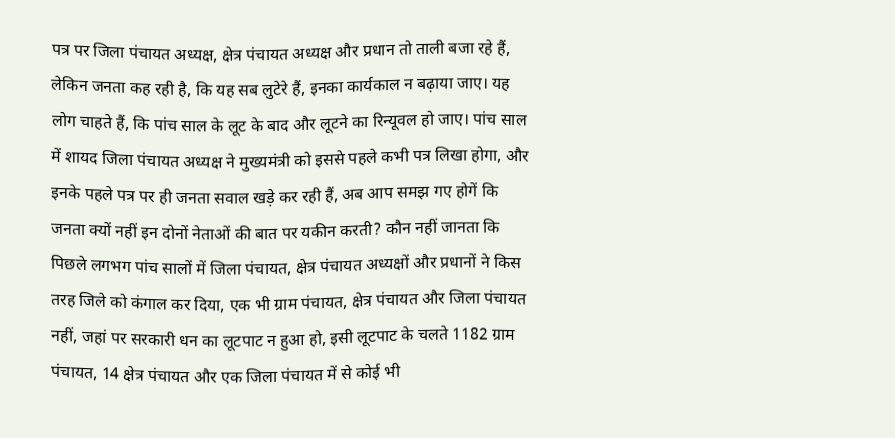पत्र पर जिला पंचायत अध्यक्ष, क्षेत्र पंचायत अध्यक्ष और प्रधान तो ताली बजा रहे हैं, लेकिन जनता कह रही है, कि यह सब लुटेरे हैं, इनका कार्यकाल न बढ़ाया जाए। यह लोग चाहते हैं, कि पांच साल के लूट के बाद और लूटने का रिन्यूवल हो जाए। पांच साल में शायद जिला पंचायत अध्यक्ष ने मुख्यमंत्री को इससे पहले कभी पत्र लिखा होगा, और इनके पहले पत्र पर ही जनता सवाल खड़े कर रही हैं, अब आप समझ गए होगें कि जनता क्यों नहीं इन दोनों नेताओं की बात पर यकीन करती? कौन नहीं जानता कि पिछले लगभग पांच सालों में जिला पंचायत, क्षेत्र पंचायत अध्यक्षों और प्रधानों ने किस तरह जिले को कंगाल कर दिया, एक भी ग्राम पंचायत, क्षेत्र पंचायत और जिला पंचायत नहीं, जहां पर सरकारी धन का लूटपाट न हुआ हो, इसी लूटपाट के चलते 1182 ग्राम पंचायत, 14 क्षेत्र पंचायत और एक जिला पंचायत में से कोई भी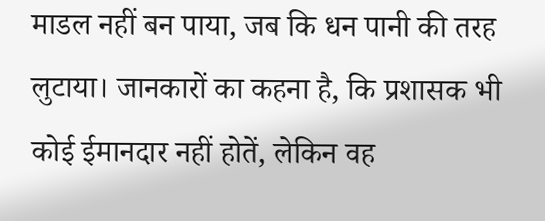माडल नहीं बन पाया, जब कि धन पानी की तरह लुटाया। जानकारों का कहना है, कि प्रशासक भी कोई ईमानदार नहीं होतें, लेकिन वह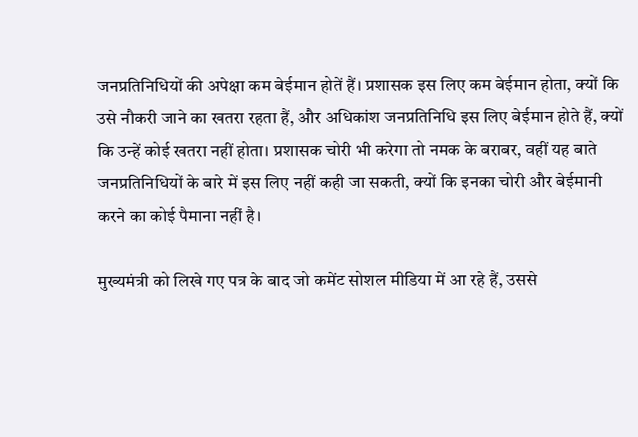जनप्रतिनिधियों की अपेक्षा कम बेईमान होतें हैं। प्रशासक इस लिए कम बेईमान होता, क्यों कि उसे नौकरी जाने का खतरा रहता हैं, और अधिकांश जनप्रतिनिधि इस लिए बेईमान होते हैं, क्यों कि उन्हें कोई खतरा नहीं होता। प्रशासक चोरी भी करेगा तो नमक के बराबर, वहीं यह बाते जनप्रतिनिधियों के बारे में इस लिए नहीं कही जा सकती, क्यों कि इनका चोरी और बेईमानी करने का कोई पैमाना नहीं है।

मुख्यमंत्री को लिखे गए पत्र के बाद जो कमेंट सोशल मीडिया में आ रहे हैं, उससे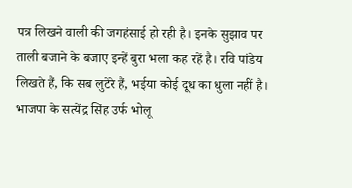पत्र लिखने वाली की जगहंसाई हो रही है। इनके सुझाव पर ताली बजाने के बजाए इन्हें बुरा भला कह रहें है। रवि पांडेय लिखते हैं, कि सब लुटेरे हैं, भईया कोई दूध का धुला नहीं है। भाजपा के सत्येंद्र सिंह उर्फ भोलू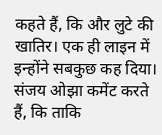कहते हैं, कि और लुटे की खातिर। एक ही लाइन में इन्होंने सबकुछ कह दिया। संजय ओझा कमेंट करते हैं, कि ताकि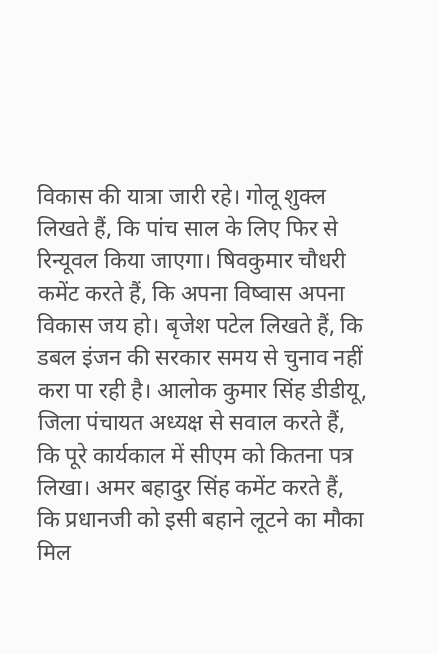विकास की यात्रा जारी रहे। गोलू शुक्ल लिखते हैं, कि पांच साल के लिए फिर से रिन्यूवल किया जाएगा। षिवकुमार चौधरी कमेंट करते हैं, कि अपना विष्वास अपना विकास जय हो। बृजेश पटेल लिखते हैं, कि डबल इंजन की सरकार समय से चुनाव नहीं करा पा रही है। आलोक कुमार सिंह डीडीयू, जिला पंचायत अध्यक्ष से सवाल करते हैं, कि पूरे कार्यकाल में सीएम को कितना पत्र लिखा। अमर बहादुर सिंह कमेंट करते हैं, कि प्रधानजी को इसी बहाने लूटने का मौका मिल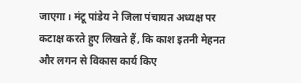जाएगा। मंटू पांडेय ने जिला पंचायत अध्यक्ष पर कटाक्ष करते हुए लिखते हैं, कि काश इतनी मेहनत और लगन से विकास कार्य किए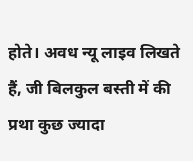होते। अवध न्यू लाइव लिखते हैं, जी बिलकुल बस्ती में की प्रथा कुछ ज्यादा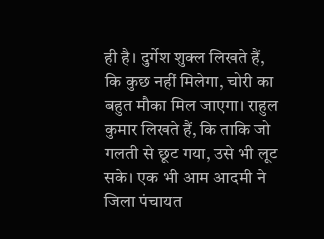ही है। दुर्गेश शुक्ल लिखते हैं, कि कुछ नहीं मिलेगा, चोरी का बहुत मौका मिल जाएगा। राहुल कुमार लिखते हैं, कि ताकि जो गलती से छूट गया, उसे भी लूट सके। एक भी आम आदमी ने जिला पंचायत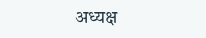अध्यक्ष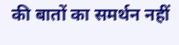की बातों का समर्थन नहीं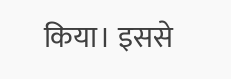किया। इससे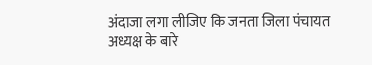अंदाजा लगा लीजिए कि जनता जिला पंचायत अध्यक्ष के बारे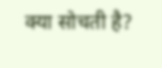क्या सोचती है?